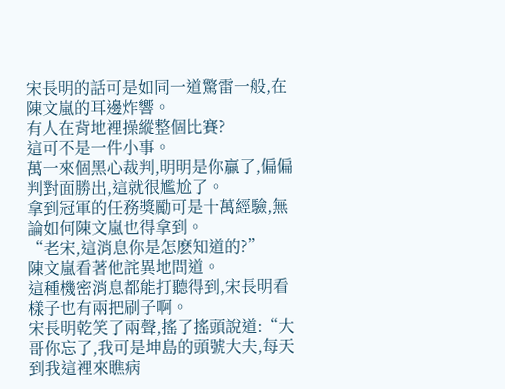宋長明的話可是如同一道驚雷一般,在陳文嵐的耳邊炸響。
有人在背地裡操縱整個比賽?
這可不是一件小事。
萬一來個黑心裁判,明明是你贏了,偏偏判對面勝出,這就很尷尬了。
拿到冠軍的任務獎勵可是十萬經驗,無論如何陳文嵐也得拿到。
“老宋,這消息你是怎麽知道的?”
陳文嵐看著他詫異地問道。
這種機密消息都能打聽得到,宋長明看樣子也有兩把刷子啊。
宋長明乾笑了兩聲,搖了搖頭說道:“大哥你忘了,我可是坤島的頭號大夫,每天到我這裡來瞧病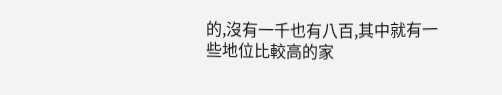的,沒有一千也有八百,其中就有一些地位比較高的家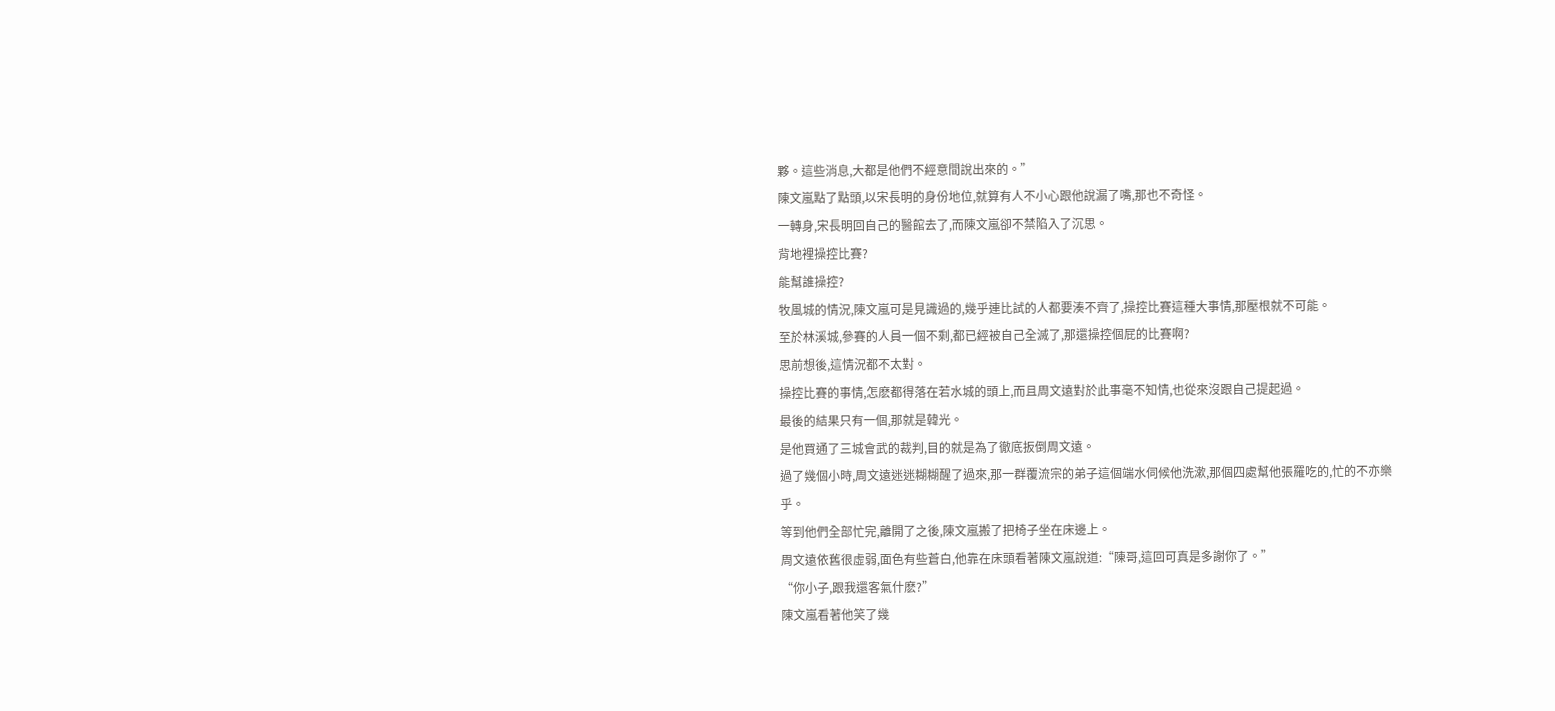夥。這些消息,大都是他們不經意間說出來的。”
陳文嵐點了點頭,以宋長明的身份地位,就算有人不小心跟他說漏了嘴,那也不奇怪。
一轉身,宋長明回自己的醫館去了,而陳文嵐卻不禁陷入了沉思。
背地裡操控比賽?
能幫誰操控?
牧風城的情況,陳文嵐可是見識過的,幾乎連比試的人都要湊不齊了,操控比賽這種大事情,那壓根就不可能。
至於林溪城,參賽的人員一個不剩,都已經被自己全滅了,那還操控個屁的比賽啊?
思前想後,這情況都不太對。
操控比賽的事情,怎麽都得落在若水城的頭上,而且周文遠對於此事毫不知情,也從來沒跟自己提起過。
最後的結果只有一個,那就是韓光。
是他買通了三城會武的裁判,目的就是為了徹底扳倒周文遠。
過了幾個小時,周文遠迷迷糊糊醒了過來,那一群覆流宗的弟子這個端水伺候他洗漱,那個四處幫他張羅吃的,忙的不亦樂乎。
等到他們全部忙完,離開了之後,陳文嵐搬了把椅子坐在床邊上。
周文遠依舊很虛弱,面色有些蒼白,他靠在床頭看著陳文嵐說道:“陳哥,這回可真是多謝你了。”
“你小子,跟我還客氣什麽?”
陳文嵐看著他笑了幾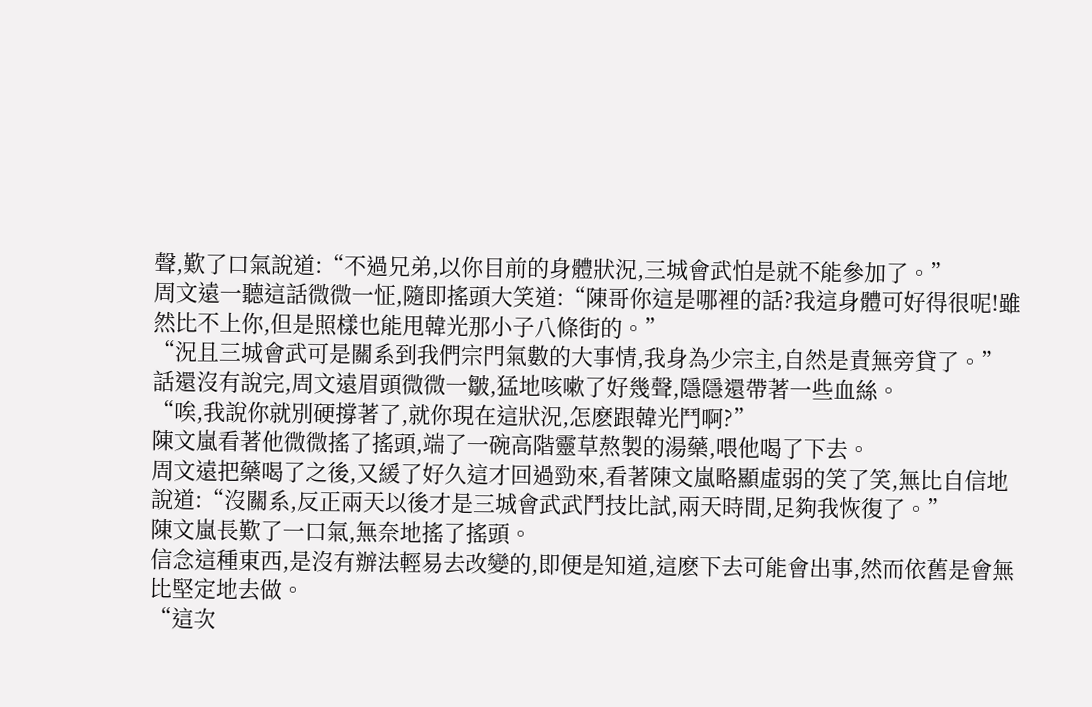聲,歎了口氣說道:“不過兄弟,以你目前的身體狀況,三城會武怕是就不能參加了。”
周文遠一聽這話微微一怔,隨即搖頭大笑道:“陳哥你這是哪裡的話?我這身體可好得很呢!雖然比不上你,但是照樣也能甩韓光那小子八條街的。”
“況且三城會武可是關系到我們宗門氣數的大事情,我身為少宗主,自然是責無旁貸了。”
話還沒有說完,周文遠眉頭微微一皺,猛地咳嗽了好幾聲,隱隱還帶著一些血絲。
“唉,我說你就別硬撐著了,就你現在這狀況,怎麽跟韓光鬥啊?”
陳文嵐看著他微微搖了搖頭,端了一碗高階靈草熬製的湯藥,喂他喝了下去。
周文遠把藥喝了之後,又緩了好久這才回過勁來,看著陳文嵐略顯虛弱的笑了笑,無比自信地說道:“沒關系,反正兩天以後才是三城會武武鬥技比試,兩天時間,足夠我恢復了。”
陳文嵐長歎了一口氣,無奈地搖了搖頭。
信念這種東西,是沒有辦法輕易去改變的,即便是知道,這麽下去可能會出事,然而依舊是會無比堅定地去做。
“這次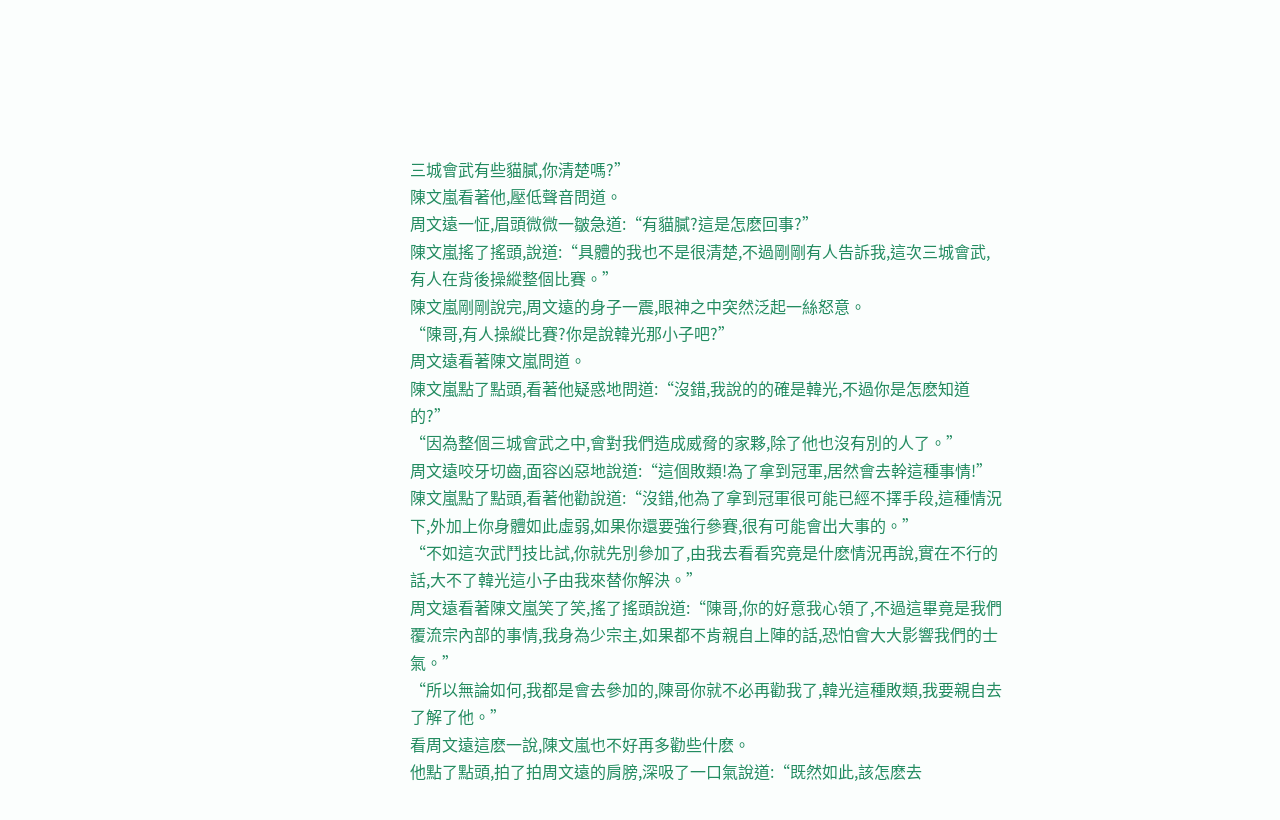三城會武有些貓膩,你清楚嗎?”
陳文嵐看著他,壓低聲音問道。
周文遠一怔,眉頭微微一皺急道:“有貓膩?這是怎麽回事?”
陳文嵐搖了搖頭,說道:“具體的我也不是很清楚,不過剛剛有人告訴我,這次三城會武,有人在背後操縱整個比賽。”
陳文嵐剛剛說完,周文遠的身子一震,眼神之中突然泛起一絲怒意。
“陳哥,有人操縱比賽?你是說韓光那小子吧?”
周文遠看著陳文嵐問道。
陳文嵐點了點頭,看著他疑惑地問道:“沒錯,我說的的確是韓光,不過你是怎麽知道的?”
“因為整個三城會武之中,會對我們造成威脅的家夥,除了他也沒有別的人了。”
周文遠咬牙切齒,面容凶惡地說道:“這個敗類!為了拿到冠軍,居然會去幹這種事情!”
陳文嵐點了點頭,看著他勸說道:“沒錯,他為了拿到冠軍很可能已經不擇手段,這種情況下,外加上你身體如此虛弱,如果你還要強行參賽,很有可能會出大事的。”
“不如這次武鬥技比試,你就先別參加了,由我去看看究竟是什麽情況再說,實在不行的話,大不了韓光這小子由我來替你解決。”
周文遠看著陳文嵐笑了笑,搖了搖頭說道:“陳哥,你的好意我心領了,不過這畢竟是我們覆流宗內部的事情,我身為少宗主,如果都不肯親自上陣的話,恐怕會大大影響我們的士氣。”
“所以無論如何,我都是會去參加的,陳哥你就不必再勸我了,韓光這種敗類,我要親自去了解了他。”
看周文遠這麽一說,陳文嵐也不好再多勸些什麽。
他點了點頭,拍了拍周文遠的肩膀,深吸了一口氣說道:“既然如此,該怎麽去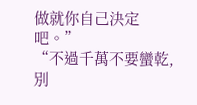做就你自己決定吧。”
“不過千萬不要蠻乾,別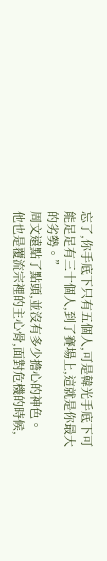忘了,你手底下只有五個人,可是韓光手底下可能足足有三十個人,到了賽場上,這就是你最大的劣勢。”
周文遠點了點頭,並沒有多少擔心的神色。
他也是覆流宗裡的主心骨,面對危機的時候,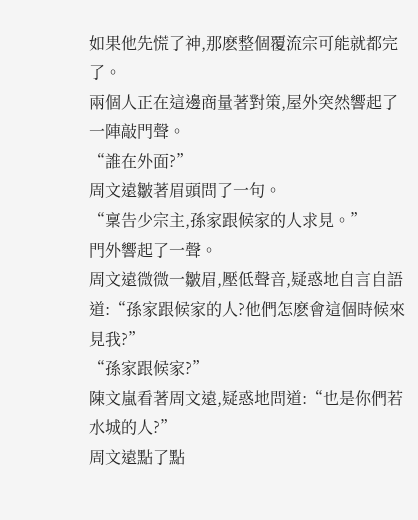如果他先慌了神,那麽整個覆流宗可能就都完了。
兩個人正在這邊商量著對策,屋外突然響起了一陣敲門聲。
“誰在外面?”
周文遠皺著眉頭問了一句。
“稟告少宗主,孫家跟候家的人求見。”
門外響起了一聲。
周文遠微微一皺眉,壓低聲音,疑惑地自言自語道:“孫家跟候家的人?他們怎麽會這個時候來見我?”
“孫家跟候家?”
陳文嵐看著周文遠,疑惑地問道:“也是你們若水城的人?”
周文遠點了點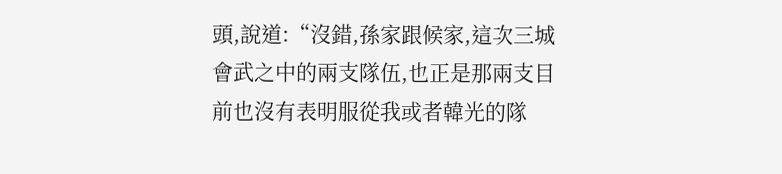頭,說道:“沒錯,孫家跟候家,這次三城會武之中的兩支隊伍,也正是那兩支目前也沒有表明服從我或者韓光的隊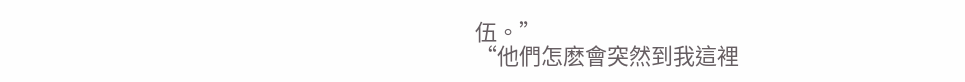伍。”
“他們怎麽會突然到我這裡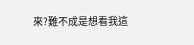來?難不成是想看我這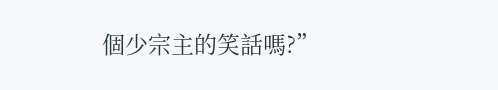個少宗主的笑話嗎?”